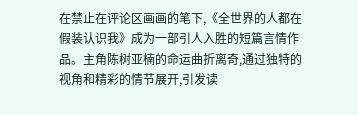在禁止在评论区画画的笔下,《全世界的人都在假装认识我》成为一部引人入胜的短篇言情作品。主角陈树亚楠的命运曲折离奇,通过独特的视角和精彩的情节展开,引发读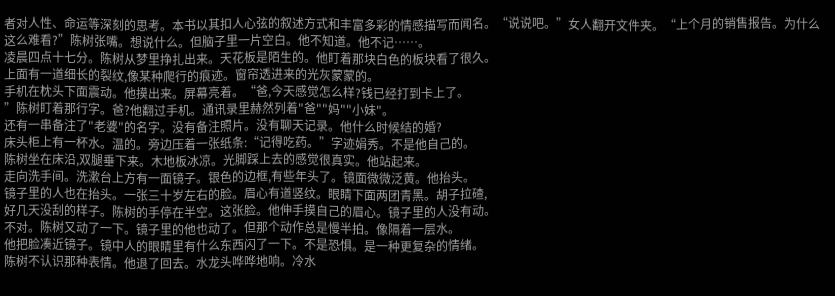者对人性、命运等深刻的思考。本书以其扣人心弦的叙述方式和丰富多彩的情感描写而闻名。“说说吧。”女人翻开文件夹。“上个月的销售报告。为什么这么难看?”陈树张嘴。想说什么。但脑子里一片空白。他不知道。他不记……。
凌晨四点十七分。陈树从梦里挣扎出来。天花板是陌生的。他盯着那块白色的板块看了很久。
上面有一道细长的裂纹,像某种爬行的痕迹。窗帘透进来的光灰蒙蒙的。
手机在枕头下面震动。他摸出来。屏幕亮着。“爸,今天感觉怎么样?钱已经打到卡上了。
”陈树盯着那行字。爸?他翻过手机。通讯录里赫然列着"爸""妈""小妹"。
还有一串备注了"老婆"的名字。没有备注照片。没有聊天记录。他什么时候结的婚?
床头柜上有一杯水。温的。旁边压着一张纸条:“记得吃药。”字迹娟秀。不是他自己的。
陈树坐在床沿,双腿垂下来。木地板冰凉。光脚踩上去的感觉很真实。他站起来。
走向洗手间。洗漱台上方有一面镜子。银色的边框,有些年头了。镜面微微泛黄。他抬头。
镜子里的人也在抬头。一张三十岁左右的脸。眉心有道竖纹。眼睛下面两团青黑。胡子拉碴,
好几天没刮的样子。陈树的手停在半空。这张脸。他伸手摸自己的眉心。镜子里的人没有动。
不对。陈树又动了一下。镜子里的他也动了。但那个动作总是慢半拍。像隔着一层水。
他把脸凑近镜子。镜中人的眼睛里有什么东西闪了一下。不是恐惧。是一种更复杂的情绪。
陈树不认识那种表情。他退了回去。水龙头哗哗地响。冷水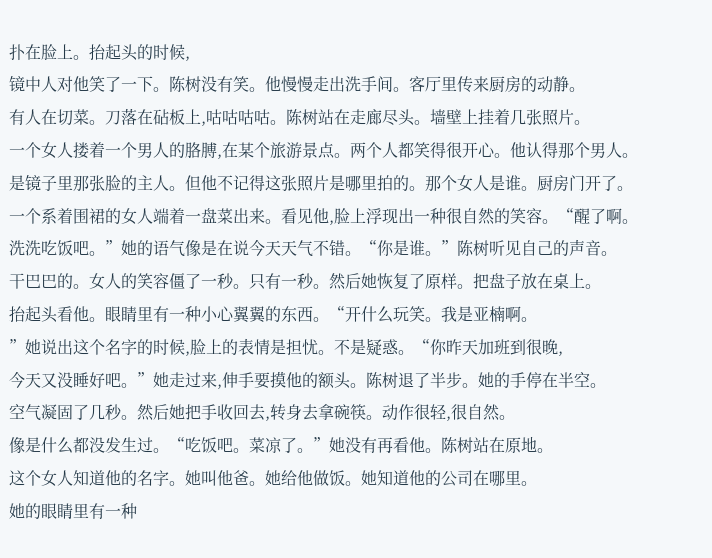扑在脸上。抬起头的时候,
镜中人对他笑了一下。陈树没有笑。他慢慢走出洗手间。客厅里传来厨房的动静。
有人在切菜。刀落在砧板上,咕咕咕咕。陈树站在走廊尽头。墙壁上挂着几张照片。
一个女人搂着一个男人的胳膊,在某个旅游景点。两个人都笑得很开心。他认得那个男人。
是镜子里那张脸的主人。但他不记得这张照片是哪里拍的。那个女人是谁。厨房门开了。
一个系着围裙的女人端着一盘菜出来。看见他,脸上浮现出一种很自然的笑容。“醒了啊。
洗洗吃饭吧。”她的语气像是在说今天天气不错。“你是谁。”陈树听见自己的声音。
干巴巴的。女人的笑容僵了一秒。只有一秒。然后她恢复了原样。把盘子放在桌上。
抬起头看他。眼睛里有一种小心翼翼的东西。“开什么玩笑。我是亚楠啊。
”她说出这个名字的时候,脸上的表情是担忧。不是疑惑。“你昨天加班到很晚,
今天又没睡好吧。”她走过来,伸手要摸他的额头。陈树退了半步。她的手停在半空。
空气凝固了几秒。然后她把手收回去,转身去拿碗筷。动作很轻,很自然。
像是什么都没发生过。“吃饭吧。菜凉了。”她没有再看他。陈树站在原地。
这个女人知道他的名字。她叫他爸。她给他做饭。她知道他的公司在哪里。
她的眼睛里有一种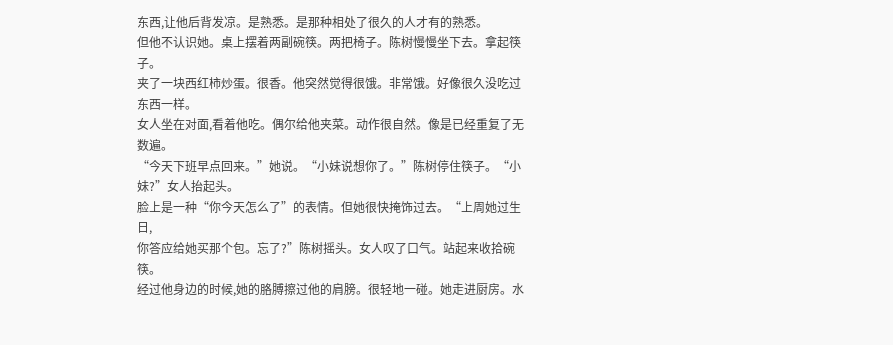东西,让他后背发凉。是熟悉。是那种相处了很久的人才有的熟悉。
但他不认识她。桌上摆着两副碗筷。两把椅子。陈树慢慢坐下去。拿起筷子。
夹了一块西红柿炒蛋。很香。他突然觉得很饿。非常饿。好像很久没吃过东西一样。
女人坐在对面,看着他吃。偶尔给他夹菜。动作很自然。像是已经重复了无数遍。
“今天下班早点回来。”她说。“小妹说想你了。”陈树停住筷子。“小妹?”女人抬起头。
脸上是一种“你今天怎么了”的表情。但她很快掩饰过去。“上周她过生日,
你答应给她买那个包。忘了?”陈树摇头。女人叹了口气。站起来收拾碗筷。
经过他身边的时候,她的胳膊擦过他的肩膀。很轻地一碰。她走进厨房。水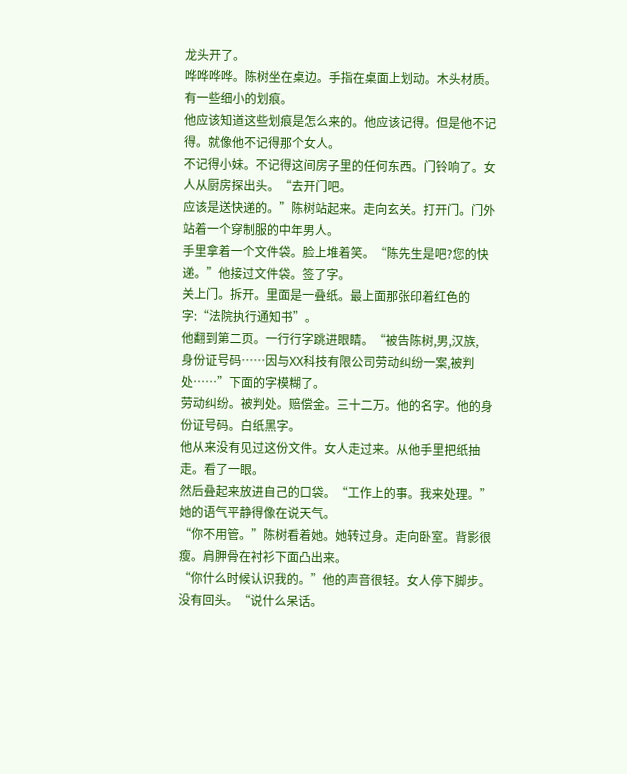龙头开了。
哗哗哗哗。陈树坐在桌边。手指在桌面上划动。木头材质。有一些细小的划痕。
他应该知道这些划痕是怎么来的。他应该记得。但是他不记得。就像他不记得那个女人。
不记得小妹。不记得这间房子里的任何东西。门铃响了。女人从厨房探出头。“去开门吧。
应该是送快递的。”陈树站起来。走向玄关。打开门。门外站着一个穿制服的中年男人。
手里拿着一个文件袋。脸上堆着笑。“陈先生是吧?您的快递。”他接过文件袋。签了字。
关上门。拆开。里面是一叠纸。最上面那张印着红色的字:“法院执行通知书”。
他翻到第二页。一行行字跳进眼睛。“被告陈树,男,汉族,
身份证号码……因与XX科技有限公司劳动纠纷一案,被判处……”下面的字模糊了。
劳动纠纷。被判处。赔偿金。三十二万。他的名字。他的身份证号码。白纸黑字。
他从来没有见过这份文件。女人走过来。从他手里把纸抽走。看了一眼。
然后叠起来放进自己的口袋。“工作上的事。我来处理。”她的语气平静得像在说天气。
“你不用管。”陈树看着她。她转过身。走向卧室。背影很瘦。肩胛骨在衬衫下面凸出来。
“你什么时候认识我的。”他的声音很轻。女人停下脚步。没有回头。“说什么呆话。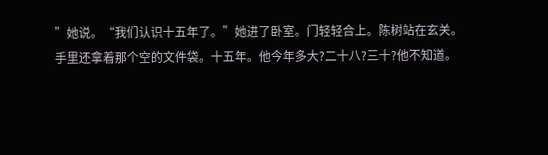”她说。“我们认识十五年了。”她进了卧室。门轻轻合上。陈树站在玄关。
手里还拿着那个空的文件袋。十五年。他今年多大?二十八?三十?他不知道。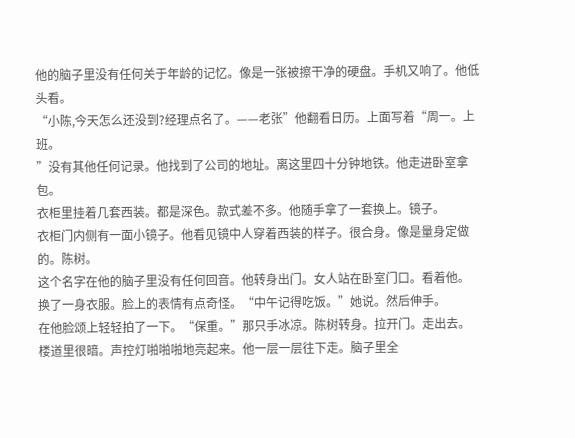他的脑子里没有任何关于年龄的记忆。像是一张被擦干净的硬盘。手机又响了。他低头看。
“小陈,今天怎么还没到?经理点名了。——老张”他翻看日历。上面写着“周一。上班。
”没有其他任何记录。他找到了公司的地址。离这里四十分钟地铁。他走进卧室拿包。
衣柜里挂着几套西装。都是深色。款式差不多。他随手拿了一套换上。镜子。
衣柜门内侧有一面小镜子。他看见镜中人穿着西装的样子。很合身。像是量身定做的。陈树。
这个名字在他的脑子里没有任何回音。他转身出门。女人站在卧室门口。看着他。
换了一身衣服。脸上的表情有点奇怪。“中午记得吃饭。”她说。然后伸手。
在他脸颂上轻轻拍了一下。“保重。”那只手冰凉。陈树转身。拉开门。走出去。
楼道里很暗。声控灯啪啪啪地亮起来。他一层一层往下走。脑子里全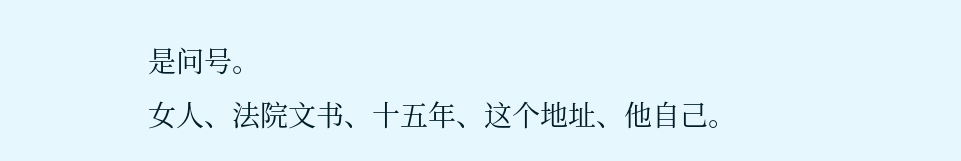是问号。
女人、法院文书、十五年、这个地址、他自己。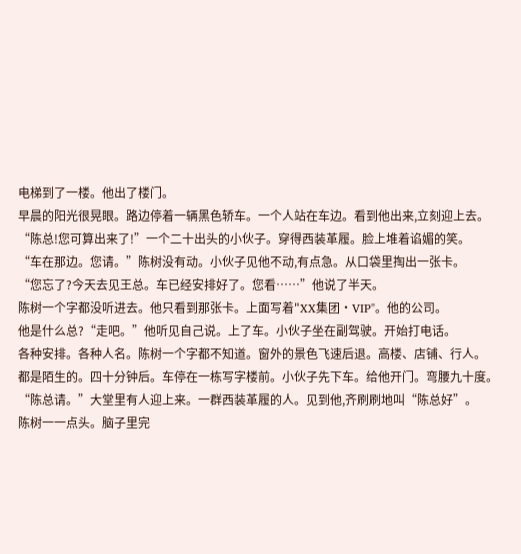电梯到了一楼。他出了楼门。
早晨的阳光很晃眼。路边停着一辆黑色轿车。一个人站在车边。看到他出来,立刻迎上去。
“陈总!您可算出来了!”一个二十出头的小伙子。穿得西装革履。脸上堆着谄媚的笑。
“车在那边。您请。”陈树没有动。小伙子见他不动,有点急。从口袋里掏出一张卡。
“您忘了?今天去见王总。车已经安排好了。您看……”他说了半天。
陈树一个字都没听进去。他只看到那张卡。上面写着"XX集团·VIP"。他的公司。
他是什么总?“走吧。”他听见自己说。上了车。小伙子坐在副驾驶。开始打电话。
各种安排。各种人名。陈树一个字都不知道。窗外的景色飞速后退。高楼、店铺、行人。
都是陌生的。四十分钟后。车停在一栋写字楼前。小伙子先下车。给他开门。弯腰九十度。
“陈总请。”大堂里有人迎上来。一群西装革履的人。见到他,齐刷刷地叫“陈总好”。
陈树一一点头。脑子里完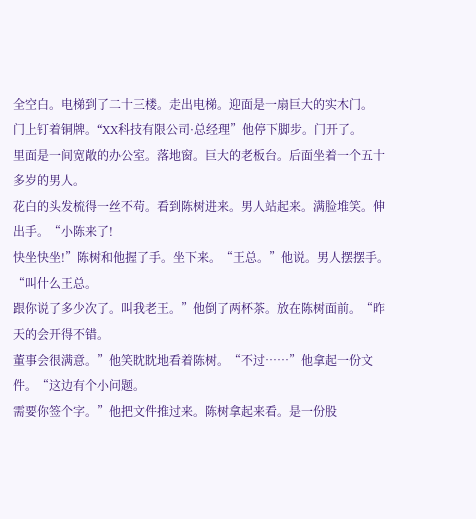全空白。电梯到了二十三楼。走出电梯。迎面是一扇巨大的实木门。
门上钉着铜牌。“XX科技有限公司·总经理”他停下脚步。门开了。
里面是一间宽敞的办公室。落地窗。巨大的老板台。后面坐着一个五十多岁的男人。
花白的头发梳得一丝不苟。看到陈树进来。男人站起来。满脸堆笑。伸出手。“小陈来了!
快坐快坐!”陈树和他握了手。坐下来。“王总。”他说。男人摆摆手。“叫什么王总。
跟你说了多少次了。叫我老王。”他倒了两杯茶。放在陈树面前。“昨天的会开得不错。
董事会很满意。”他笑眈眈地看着陈树。“不过……”他拿起一份文件。“这边有个小问题。
需要你签个字。”他把文件推过来。陈树拿起来看。是一份股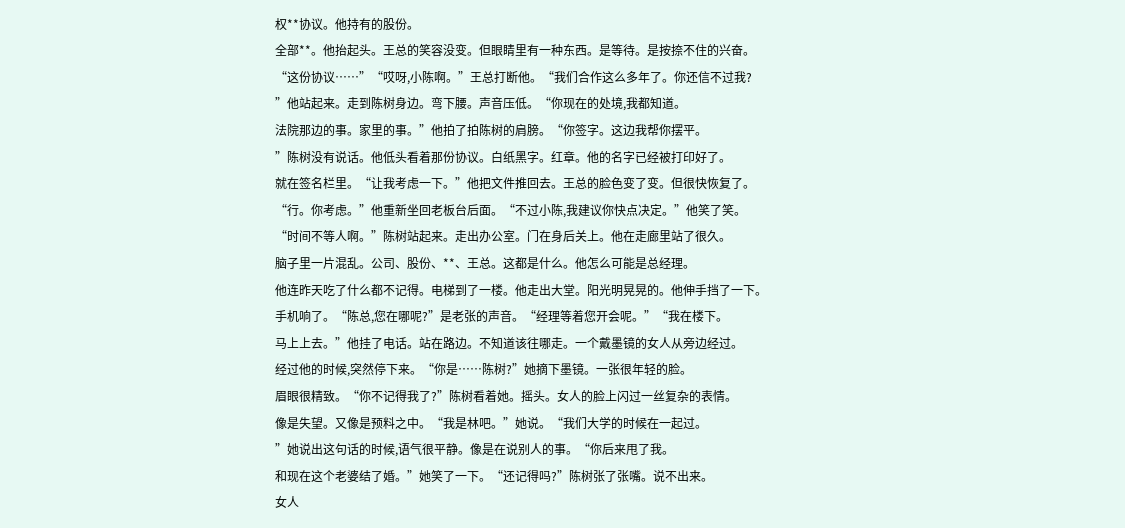权**协议。他持有的股份。
全部**。他抬起头。王总的笑容没变。但眼睛里有一种东西。是等待。是按捺不住的兴奋。
“这份协议……”“哎呀,小陈啊。”王总打断他。“我们合作这么多年了。你还信不过我?
”他站起来。走到陈树身边。弯下腰。声音压低。“你现在的处境,我都知道。
法院那边的事。家里的事。”他拍了拍陈树的肩膀。“你签字。这边我帮你摆平。
”陈树没有说话。他低头看着那份协议。白纸黑字。红章。他的名字已经被打印好了。
就在签名栏里。“让我考虑一下。”他把文件推回去。王总的脸色变了变。但很快恢复了。
“行。你考虑。”他重新坐回老板台后面。“不过小陈,我建议你快点决定。”他笑了笑。
“时间不等人啊。”陈树站起来。走出办公室。门在身后关上。他在走廊里站了很久。
脑子里一片混乱。公司、股份、**、王总。这都是什么。他怎么可能是总经理。
他连昨天吃了什么都不记得。电梯到了一楼。他走出大堂。阳光明晃晃的。他伸手挡了一下。
手机响了。“陈总,您在哪呢?”是老张的声音。“经理等着您开会呢。”“我在楼下。
马上上去。”他挂了电话。站在路边。不知道该往哪走。一个戴墨镜的女人从旁边经过。
经过他的时候,突然停下来。“你是……陈树?”她摘下墨镜。一张很年轻的脸。
眉眼很精致。“你不记得我了?”陈树看着她。摇头。女人的脸上闪过一丝复杂的表情。
像是失望。又像是预料之中。“我是林吧。”她说。“我们大学的时候在一起过。
”她说出这句话的时候,语气很平静。像是在说别人的事。“你后来甩了我。
和现在这个老婆结了婚。”她笑了一下。“还记得吗?”陈树张了张嘴。说不出来。
女人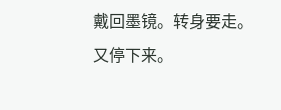戴回墨镜。转身要走。又停下来。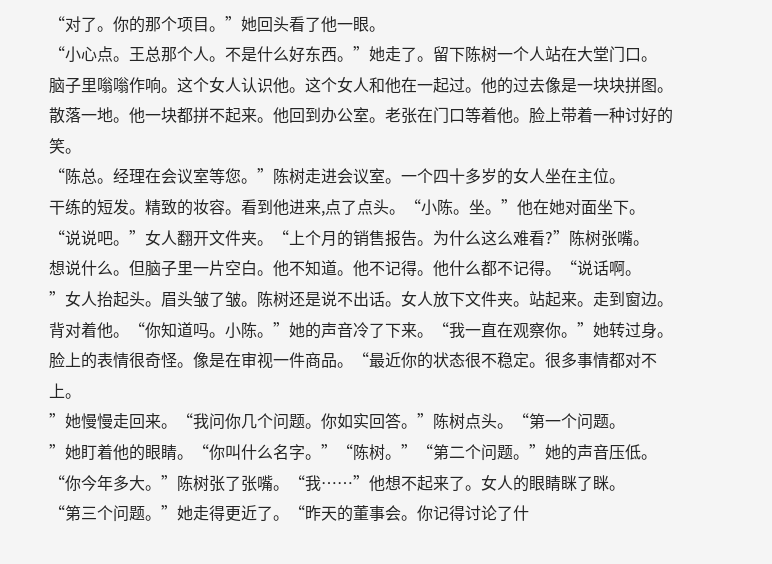“对了。你的那个项目。”她回头看了他一眼。
“小心点。王总那个人。不是什么好东西。”她走了。留下陈树一个人站在大堂门口。
脑子里嗡嗡作响。这个女人认识他。这个女人和他在一起过。他的过去像是一块块拼图。
散落一地。他一块都拼不起来。他回到办公室。老张在门口等着他。脸上带着一种讨好的笑。
“陈总。经理在会议室等您。”陈树走进会议室。一个四十多岁的女人坐在主位。
干练的短发。精致的妆容。看到他进来,点了点头。“小陈。坐。”他在她对面坐下。
“说说吧。”女人翻开文件夹。“上个月的销售报告。为什么这么难看?”陈树张嘴。
想说什么。但脑子里一片空白。他不知道。他不记得。他什么都不记得。“说话啊。
”女人抬起头。眉头皱了皱。陈树还是说不出话。女人放下文件夹。站起来。走到窗边。
背对着他。“你知道吗。小陈。”她的声音冷了下来。“我一直在观察你。”她转过身。
脸上的表情很奇怪。像是在审视一件商品。“最近你的状态很不稳定。很多事情都对不上。
”她慢慢走回来。“我问你几个问题。你如实回答。”陈树点头。“第一个问题。
”她盯着他的眼睛。“你叫什么名字。”“陈树。”“第二个问题。”她的声音压低。
“你今年多大。”陈树张了张嘴。“我……”他想不起来了。女人的眼睛眯了眯。
“第三个问题。”她走得更近了。“昨天的董事会。你记得讨论了什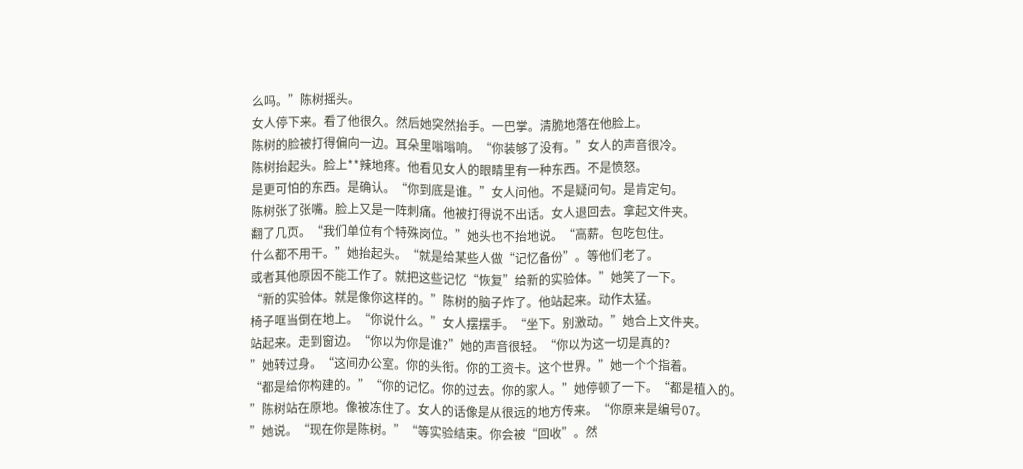么吗。”陈树摇头。
女人停下来。看了他很久。然后她突然抬手。一巴掌。清脆地落在他脸上。
陈树的脸被打得偏向一边。耳朵里嗡嗡响。“你装够了没有。”女人的声音很冷。
陈树抬起头。脸上**辣地疼。他看见女人的眼睛里有一种东西。不是愤怒。
是更可怕的东西。是确认。“你到底是谁。”女人问他。不是疑问句。是肯定句。
陈树张了张嘴。脸上又是一阵刺痛。他被打得说不出话。女人退回去。拿起文件夹。
翻了几页。“我们单位有个特殊岗位。”她头也不抬地说。“高薪。包吃包住。
什么都不用干。”她抬起头。“就是给某些人做“记忆备份”。等他们老了。
或者其他原因不能工作了。就把这些记忆“恢复”给新的实验体。”她笑了一下。
“新的实验体。就是像你这样的。”陈树的脑子炸了。他站起来。动作太猛。
椅子哐当倒在地上。“你说什么。”女人摆摆手。“坐下。别激动。”她合上文件夹。
站起来。走到窗边。“你以为你是谁?”她的声音很轻。“你以为这一切是真的?
”她转过身。“这间办公室。你的头衔。你的工资卡。这个世界。”她一个个指着。
“都是给你构建的。”“你的记忆。你的过去。你的家人。”她停顿了一下。“都是植入的。
”陈树站在原地。像被冻住了。女人的话像是从很远的地方传来。“你原来是编号07。
”她说。“现在你是陈树。”“等实验结束。你会被“回收”。然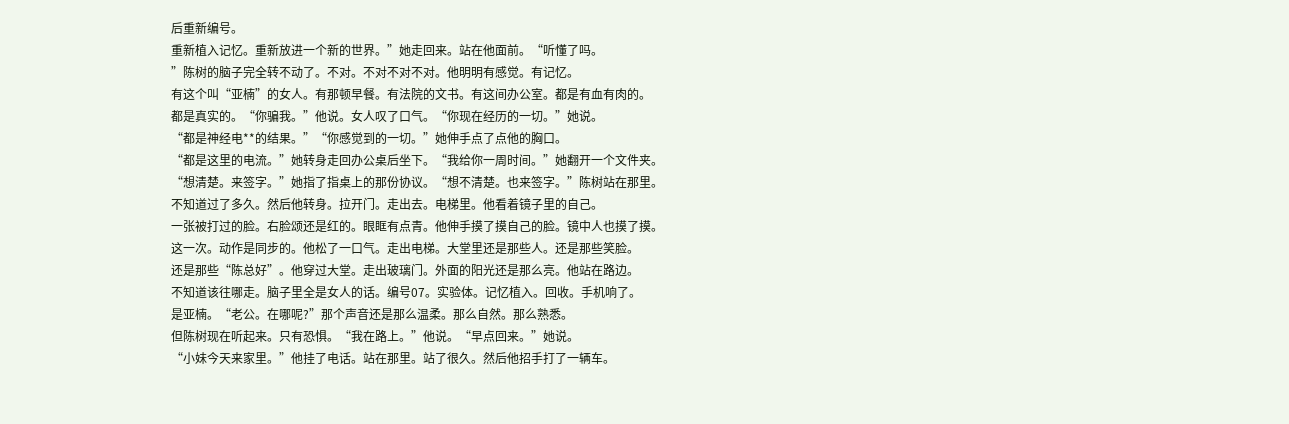后重新编号。
重新植入记忆。重新放进一个新的世界。”她走回来。站在他面前。“听懂了吗。
”陈树的脑子完全转不动了。不对。不对不对不对。他明明有感觉。有记忆。
有这个叫“亚楠”的女人。有那顿早餐。有法院的文书。有这间办公室。都是有血有肉的。
都是真实的。“你骗我。”他说。女人叹了口气。“你现在经历的一切。”她说。
“都是神经电**的结果。”“你感觉到的一切。”她伸手点了点他的胸口。
“都是这里的电流。”她转身走回办公桌后坐下。“我给你一周时间。”她翻开一个文件夹。
“想清楚。来签字。”她指了指桌上的那份协议。“想不清楚。也来签字。”陈树站在那里。
不知道过了多久。然后他转身。拉开门。走出去。电梯里。他看着镜子里的自己。
一张被打过的脸。右脸颂还是红的。眼眶有点青。他伸手摸了摸自己的脸。镜中人也摸了摸。
这一次。动作是同步的。他松了一口气。走出电梯。大堂里还是那些人。还是那些笑脸。
还是那些“陈总好”。他穿过大堂。走出玻璃门。外面的阳光还是那么亮。他站在路边。
不知道该往哪走。脑子里全是女人的话。编号07。实验体。记忆植入。回收。手机响了。
是亚楠。“老公。在哪呢?”那个声音还是那么温柔。那么自然。那么熟悉。
但陈树现在听起来。只有恐惧。“我在路上。”他说。“早点回来。”她说。
“小妹今天来家里。”他挂了电话。站在那里。站了很久。然后他招手打了一辆车。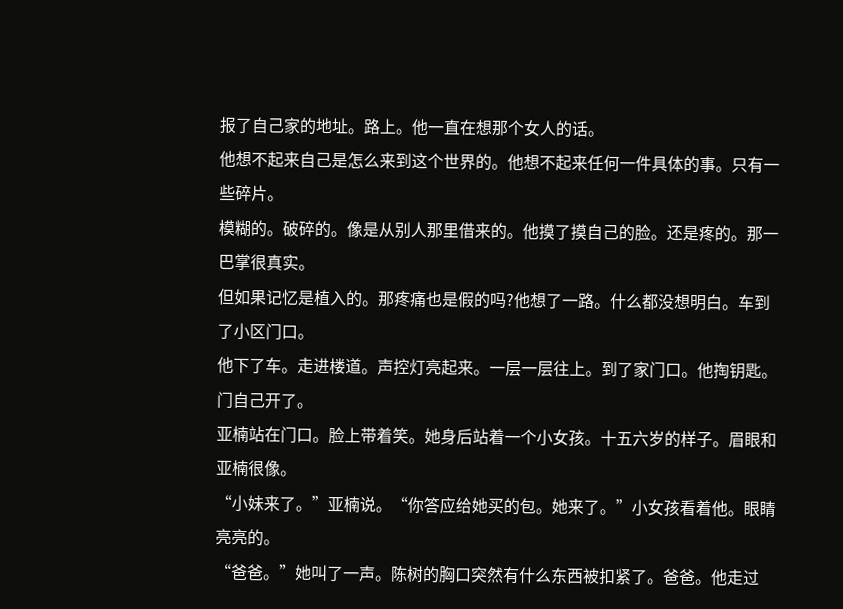报了自己家的地址。路上。他一直在想那个女人的话。
他想不起来自己是怎么来到这个世界的。他想不起来任何一件具体的事。只有一些碎片。
模糊的。破碎的。像是从别人那里借来的。他摸了摸自己的脸。还是疼的。那一巴掌很真实。
但如果记忆是植入的。那疼痛也是假的吗?他想了一路。什么都没想明白。车到了小区门口。
他下了车。走进楼道。声控灯亮起来。一层一层往上。到了家门口。他掏钥匙。门自己开了。
亚楠站在门口。脸上带着笑。她身后站着一个小女孩。十五六岁的样子。眉眼和亚楠很像。
“小妹来了。”亚楠说。“你答应给她买的包。她来了。”小女孩看着他。眼睛亮亮的。
“爸爸。”她叫了一声。陈树的胸口突然有什么东西被扣紧了。爸爸。他走过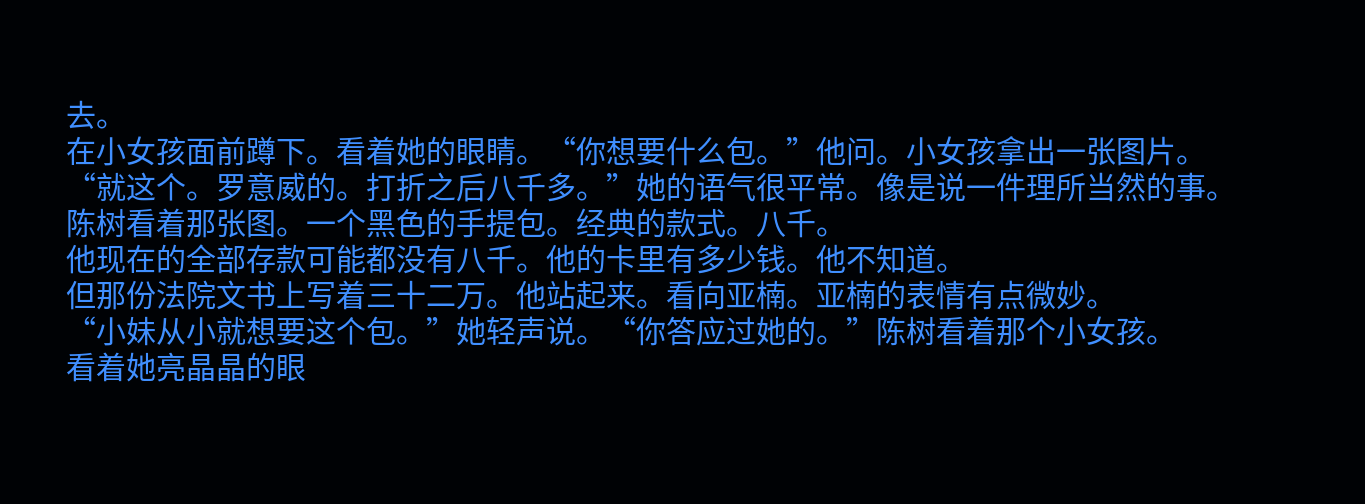去。
在小女孩面前蹲下。看着她的眼睛。“你想要什么包。”他问。小女孩拿出一张图片。
“就这个。罗意威的。打折之后八千多。”她的语气很平常。像是说一件理所当然的事。
陈树看着那张图。一个黑色的手提包。经典的款式。八千。
他现在的全部存款可能都没有八千。他的卡里有多少钱。他不知道。
但那份法院文书上写着三十二万。他站起来。看向亚楠。亚楠的表情有点微妙。
“小妹从小就想要这个包。”她轻声说。“你答应过她的。”陈树看着那个小女孩。
看着她亮晶晶的眼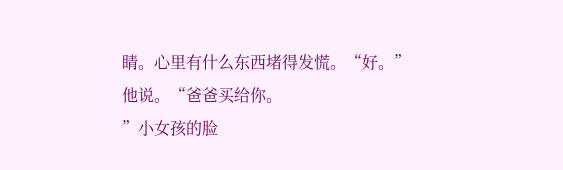睛。心里有什么东西堵得发慌。“好。”他说。“爸爸买给你。
”小女孩的脸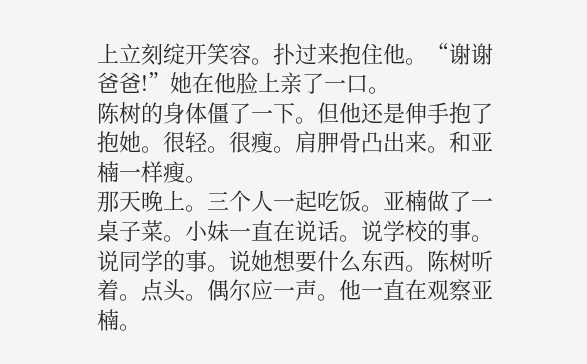上立刻绽开笑容。扑过来抱住他。“谢谢爸爸!”她在他脸上亲了一口。
陈树的身体僵了一下。但他还是伸手抱了抱她。很轻。很瘦。肩胛骨凸出来。和亚楠一样瘦。
那天晚上。三个人一起吃饭。亚楠做了一桌子菜。小妹一直在说话。说学校的事。
说同学的事。说她想要什么东西。陈树听着。点头。偶尔应一声。他一直在观察亚楠。